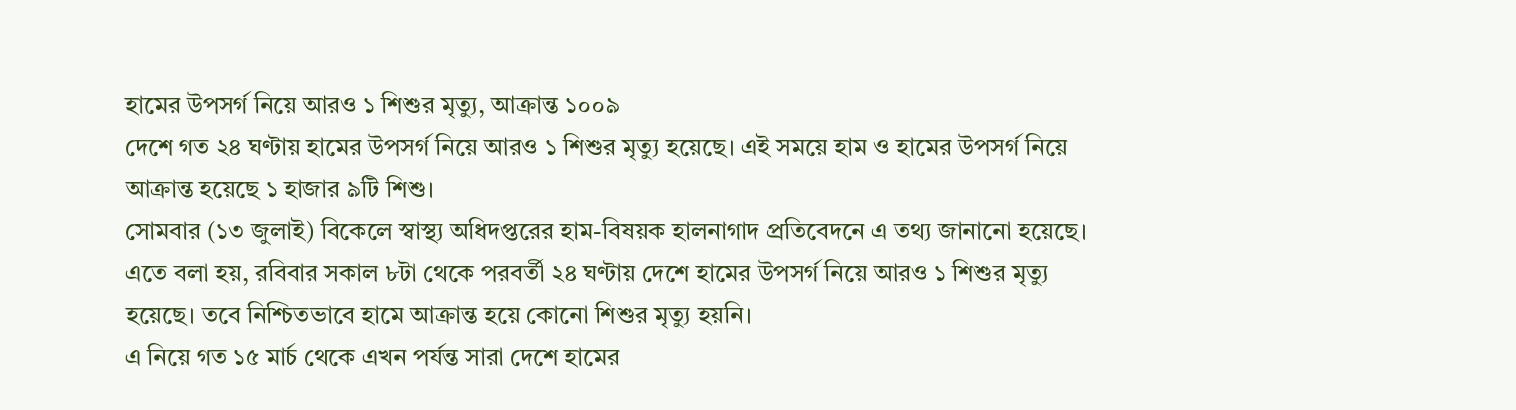হামের উপসর্গ নিয়ে আরও ১ শিশুর মৃত্যু, আক্রান্ত ১০০৯
দেশে গত ২৪ ঘণ্টায় হামের উপসর্গ নিয়ে আরও ১ শিশুর মৃত্যু হয়েছে। এই সময়ে হাম ও হামের উপসর্গ নিয়ে আক্রান্ত হয়েছে ১ হাজার ৯টি শিশু।
সোমবার (১৩ জুলাই) বিকেলে স্বাস্থ্য অধিদপ্তরের হাম-বিষয়ক হালনাগাদ প্রতিবেদনে এ তথ্য জানানো হয়েছে।
এতে বলা হয়, রবিবার সকাল ৮টা থেকে পরবর্তী ২৪ ঘণ্টায় দেশে হামের উপসর্গ নিয়ে আরও ১ শিশুর মৃত্যু হয়েছে। তবে নিশ্চিতভাবে হামে আক্রান্ত হয়ে কোনো শিশুর মৃত্যু হয়নি।
এ নিয়ে গত ১৫ মার্চ থেকে এখন পর্যন্ত সারা দেশে হামের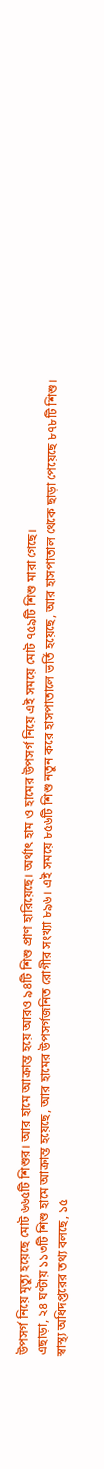উপসর্গ নিয়ে মৃত্যু হয়েছে মোট ৬৬৫টি শিশুর। আর হামে আক্রান্ত হয়ে আরও ৯৪টি শিশু প্রাণ হারিয়েছে। অর্থাৎ হাম ও হামের উপসর্গ নিয়ে এই সময়ে মোট ৭৫৯টি শিশু মারা গেছে।
এছাড়া, ২৪ ঘণ্টায় ১১৩টি শিশু হামে আক্রান্ত হয়েছে, আর হামের উপসর্গজনিত রোগীর সংখ্যা ৮৯৬। এই সময়ে ৮৫৬টি শিশু নতুন করে হাসপাতালে ভর্তি হয়েছে, আর হাসপাতাল থেকে ছাড়া পেয়েছে ৮৭৮টি শিশু।
স্বাস্থ্য অধিদপ্তরের তথ্য বলছে, ১৫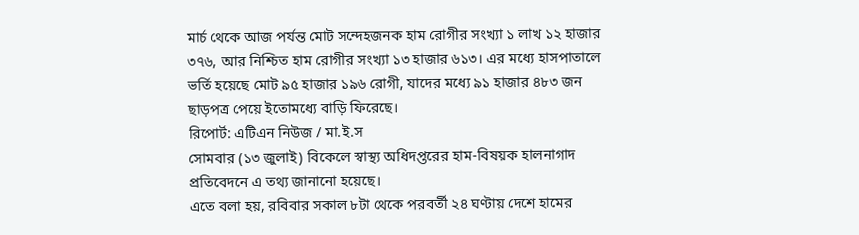মার্চ থেকে আজ পর্যন্ত মোট সন্দেহজনক হাম রোগীর সংখ্যা ১ লাখ ১২ হাজার ৩৭৬, আর নিশ্চিত হাম রোগীর সংখ্যা ১৩ হাজার ৬১৩। এর মধ্যে হাসপাতালে ভর্তি হয়েছে মোট ৯৫ হাজার ১৯৬ রোগী, যাদের মধ্যে ৯১ হাজার ৪৮৩ জন ছাড়পত্র পেয়ে ইতোমধ্যে বাড়ি ফিরেছে।
রিপোর্ট: এটিএন নিউজ / মা.ই.স
সোমবার (১৩ জুলাই) বিকেলে স্বাস্থ্য অধিদপ্তরের হাম-বিষয়ক হালনাগাদ প্রতিবেদনে এ তথ্য জানানো হয়েছে।
এতে বলা হয়, রবিবার সকাল ৮টা থেকে পরবর্তী ২৪ ঘণ্টায় দেশে হামের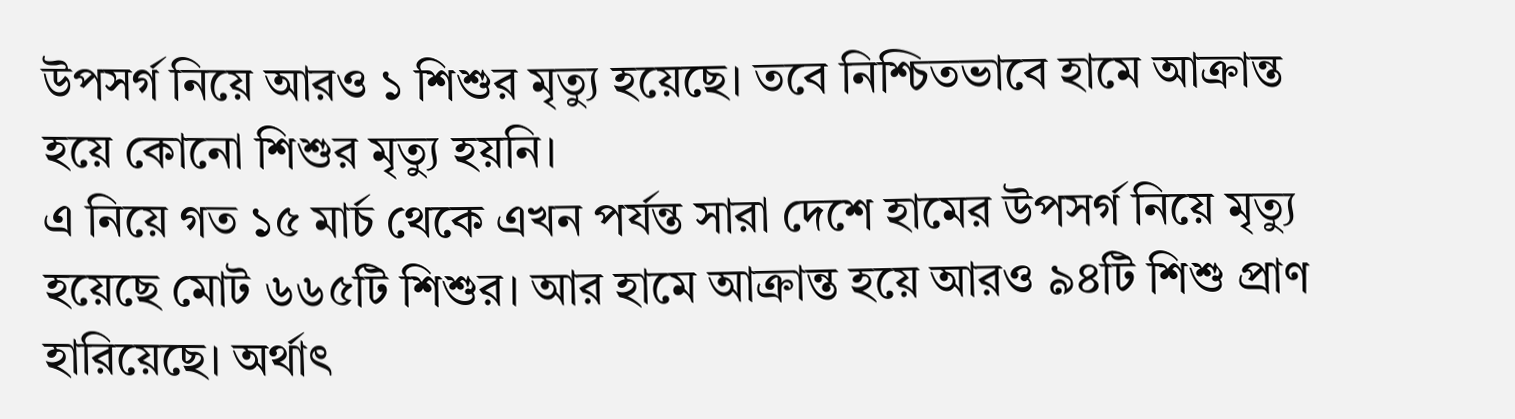উপসর্গ নিয়ে আরও ১ শিশুর মৃত্যু হয়েছে। তবে নিশ্চিতভাবে হামে আক্রান্ত হয়ে কোনো শিশুর মৃত্যু হয়নি।
এ নিয়ে গত ১৫ মার্চ থেকে এখন পর্যন্ত সারা দেশে হামের উপসর্গ নিয়ে মৃত্যু হয়েছে মোট ৬৬৫টি শিশুর। আর হামে আক্রান্ত হয়ে আরও ৯৪টি শিশু প্রাণ হারিয়েছে। অর্থাৎ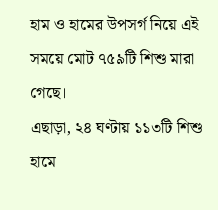হাম ও হামের উপসর্গ নিয়ে এই সময়ে মোট ৭৫৯টি শিশু মারা গেছে।
এছাড়া, ২৪ ঘণ্টায় ১১৩টি শিশু হামে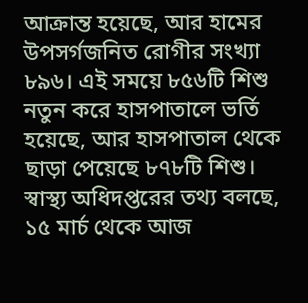আক্রান্ত হয়েছে, আর হামের উপসর্গজনিত রোগীর সংখ্যা ৮৯৬। এই সময়ে ৮৫৬টি শিশু নতুন করে হাসপাতালে ভর্তি হয়েছে, আর হাসপাতাল থেকে ছাড়া পেয়েছে ৮৭৮টি শিশু।
স্বাস্থ্য অধিদপ্তরের তথ্য বলছে, ১৫ মার্চ থেকে আজ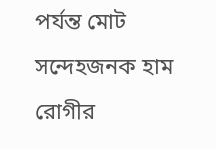পর্যন্ত মোট সন্দেহজনক হাম রোগীর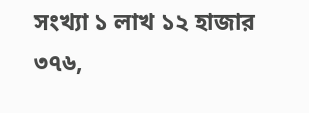সংখ্যা ১ লাখ ১২ হাজার ৩৭৬,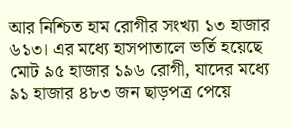আর নিশ্চিত হাম রোগীর সংখ্যা ১৩ হাজার ৬১৩। এর মধ্যে হাসপাতালে ভর্তি হয়েছে মোট ৯৫ হাজার ১৯৬ রোগী, যাদের মধ্যে ৯১ হাজার ৪৮৩ জন ছাড়পত্র পেয়ে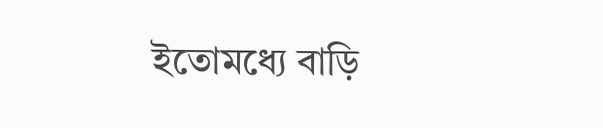ইতোমধ্যে বাড়ি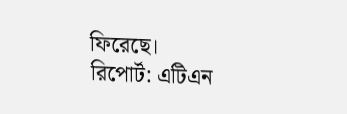ফিরেছে।
রিপোর্ট: এটিএন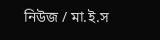নিউজ / মা.ই.স